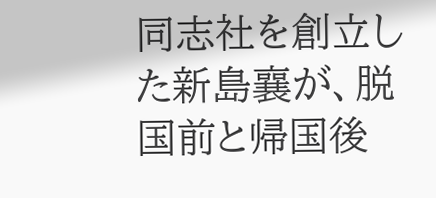同志社を創立した新島襄が、脱国前と帰国後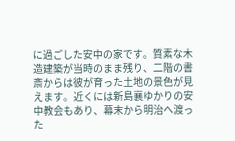に過ごした安中の家です。質素な木造建築が当時のまま残り、二階の書斎からは彼が育った土地の景色が見えます。近くには新島襄ゆかりの安中教会もあり、幕末から明治へ渡った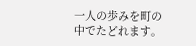一人の歩みを町の中でたどれます。